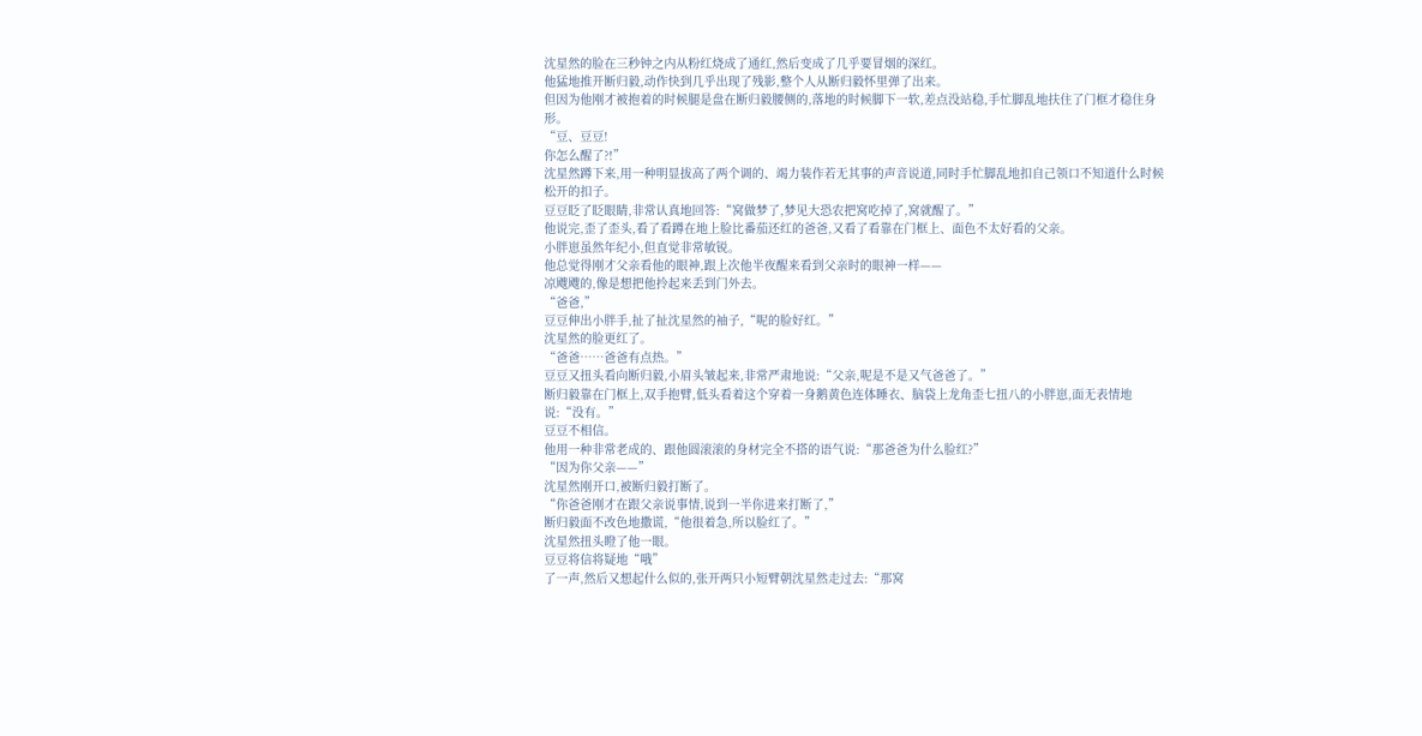沈星然的脸在三秒钟之内从粉红烧成了通红,然后变成了几乎要冒烟的深红。
他猛地推开断归毅,动作快到几乎出现了残影,整个人从断归毅怀里弹了出来。
但因为他刚才被抱着的时候腿是盘在断归毅腰侧的,落地的时候脚下一软,差点没站稳,手忙脚乱地扶住了门框才稳住身形。
“豆、豆豆!
你怎么醒了?!”
沈星然蹲下来,用一种明显拔高了两个调的、竭力装作若无其事的声音说道,同时手忙脚乱地扣自己领口不知道什么时候松开的扣子。
豆豆眨了眨眼睛,非常认真地回答:“窝做梦了,梦见大恐农把窝吃掉了,窝就醒了。”
他说完,歪了歪头,看了看蹲在地上脸比番茄还红的爸爸,又看了看靠在门框上、面色不太好看的父亲。
小胖崽虽然年纪小,但直觉非常敏锐。
他总觉得刚才父亲看他的眼神,跟上次他半夜醒来看到父亲时的眼神一样——
凉飕飕的,像是想把他拎起来丢到门外去。
“爸爸,”
豆豆伸出小胖手,扯了扯沈星然的袖子,“呢的脸好红。”
沈星然的脸更红了。
“爸爸……爸爸有点热。”
豆豆又扭头看向断归毅,小眉头皱起来,非常严肃地说:“父亲,呢是不是又气爸爸了。”
断归毅靠在门框上,双手抱臂,低头看着这个穿着一身鹅黄色连体睡衣、脑袋上龙角歪七扭八的小胖崽,面无表情地说:“没有。”
豆豆不相信。
他用一种非常老成的、跟他圆滚滚的身材完全不搭的语气说:“那爸爸为什么脸红?”
“因为你父亲——”
沈星然刚开口,被断归毅打断了。
“你爸爸刚才在跟父亲说事情,说到一半你进来打断了,”
断归毅面不改色地撒谎,“他很着急,所以脸红了。”
沈星然扭头瞪了他一眼。
豆豆将信将疑地“哦”
了一声,然后又想起什么似的,张开两只小短臂朝沈星然走过去:“那窝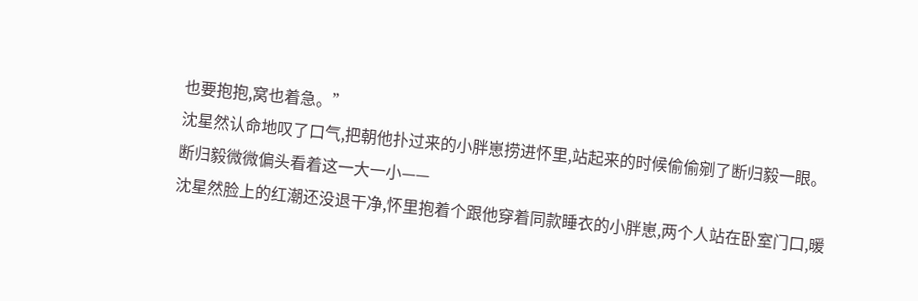也要抱抱,窝也着急。”
沈星然认命地叹了口气,把朝他扑过来的小胖崽捞进怀里,站起来的时候偷偷剜了断归毅一眼。
断归毅微微偏头看着这一大一小——
沈星然脸上的红潮还没退干净,怀里抱着个跟他穿着同款睡衣的小胖崽,两个人站在卧室门口,暖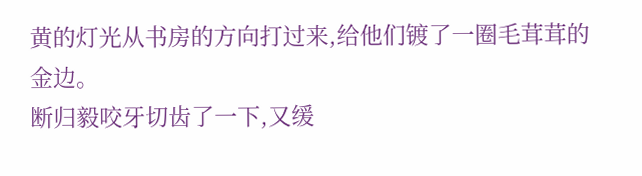黄的灯光从书房的方向打过来,给他们镀了一圈毛茸茸的金边。
断归毅咬牙切齿了一下,又缓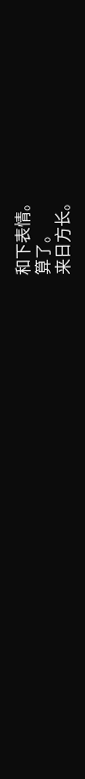和下表情。
算了。
来日方长。